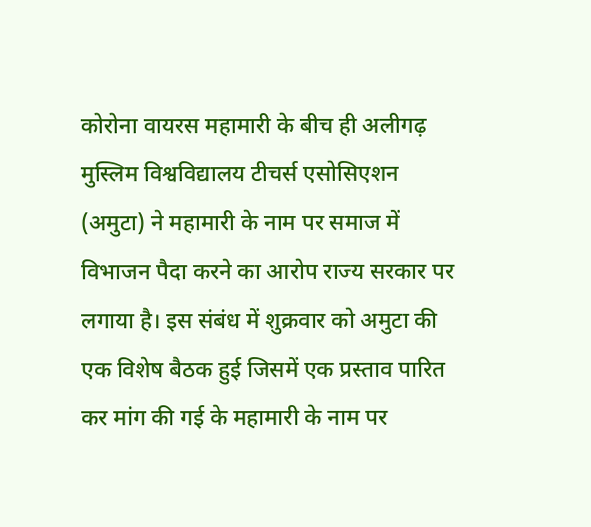कोरोना वायरस महामारी के बीच ही अलीगढ़ मुस्लिम विश्वविद्यालय टीचर्स एसोसिएशन (अमुटा) ने महामारी के नाम पर समाज में विभाजन पैदा करने का आरोप राज्य सरकार पर लगाया है। इस संबंध में शुक्रवार को अमुटा की एक विशेष बैठक हुई जिसमें एक प्रस्ताव पारित कर मांग की गई के महामारी के नाम पर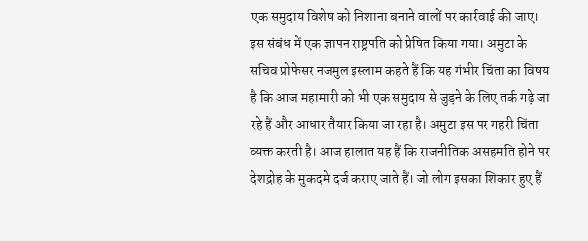एक समुदाय विशेष को निशाना बनाने वालों पर कार्रवाई की जाए।
इस संबंध में एक ज्ञापन राष्ट्रपति को प्रेषित किया गया। अमुटा के सचिव प्रोफेसर नजमुल इस्लाम कहते हैं कि यह गंभीर चिंता का विषय है कि आज महामारी को भी एक समुदाय से जुड़ने के लिए तर्क गढ़े जा रहे हैं और आधार तैयार किया जा रहा है। अमुटा इस पर गहरी चिंता व्यक्त करती है। आज हालात यह हैं कि राजनीतिक असहमति होने पर देशद्रोह के मुकदमे दर्ज कराए जाते हैं। जो लोग इसका शिकार हुए हैं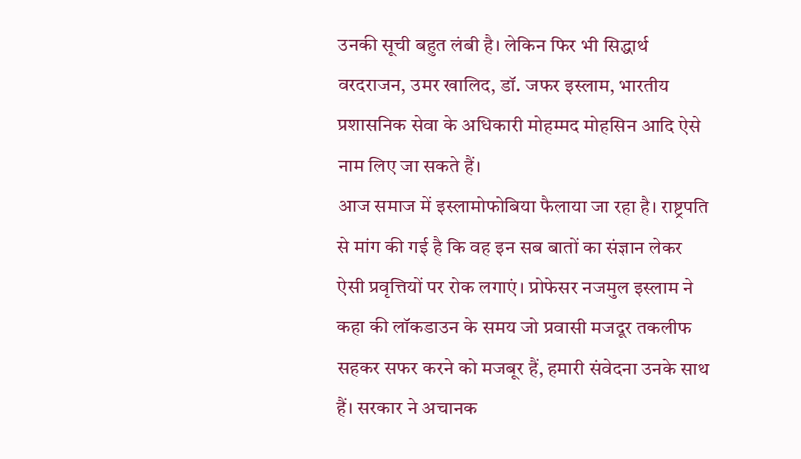उनकी सूची बहुत लंबी है। लेकिन फिर भी सिद्धार्थ वरदराजन, उमर खालिद, डॉ. जफर इस्लाम, भारतीय प्रशासनिक सेवा के अधिकारी मोहम्मद मोहसिन आदि ऐसे नाम लिए जा सकते हैं।
आज समाज में इस्लामोफोबिया फैलाया जा रहा है। राष्ट्रपति से मांग की गई है कि वह इन सब बातों का संज्ञान लेकर ऐसी प्रवृत्तियों पर रोक लगाएं। प्रोफेसर नजमुल इस्लाम ने कहा की लॉकडाउन के समय जो प्रवासी मजदूर तकलीफ सहकर सफर करने को मजबूर हैं, हमारी संवेदना उनके साथ हैं। सरकार ने अचानक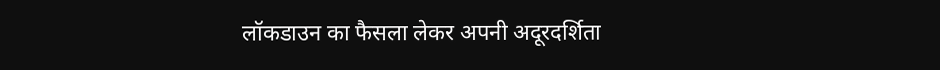लॉकडाउन का फैसला लेकर अपनी अदूरदर्शिता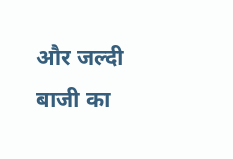और जल्दी बाजी का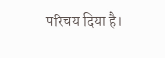परिचय दिया है।